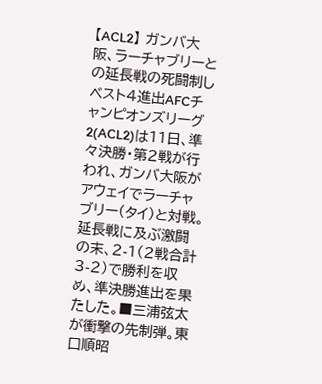【ACL2】 ガンバ大阪、ラーチャブリーとの延長戦の死闘制しベスト4進出AFCチャンピオンズリーグ2(ACL2)は11日、準々決勝・第2戦が行われ、ガンバ大阪がアウェイでラーチャブリー(タイ)と対戦。延長戦に及ぶ激闘の末、2-1(2戦合計3-2)で勝利を収め、準決勝進出を果たした。■三浦弦太が衝撃の先制弾。東口順昭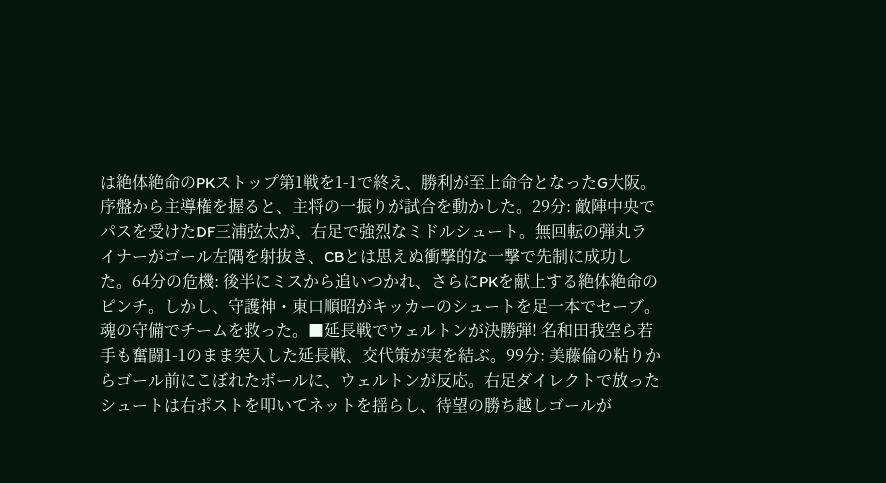は絶体絶命のPKストップ第1戦を1-1で終え、勝利が至上命令となったG大阪。序盤から主導権を握ると、主将の一振りが試合を動かした。29分: 敵陣中央でパスを受けたDF三浦弦太が、右足で強烈なミドルシュート。無回転の弾丸ライナーがゴール左隅を射抜き、CBとは思えぬ衝撃的な一撃で先制に成功した。64分の危機: 後半にミスから追いつかれ、さらにPKを献上する絶体絶命のピンチ。しかし、守護神・東口順昭がキッカーのシュートを足一本でセーブ。魂の守備でチームを救った。■延長戦でウェルトンが決勝弾! 名和田我空ら若手も奮闘1-1のまま突入した延長戦、交代策が実を結ぶ。99分: 美藤倫の粘りからゴール前にこぼれたボールに、ウェルトンが反応。右足ダイレクトで放ったシュートは右ポストを叩いてネットを揺らし、待望の勝ち越しゴールが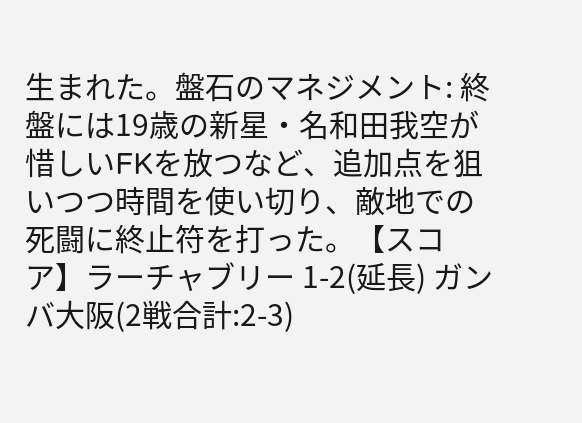生まれた。盤石のマネジメント: 終盤には19歳の新星・名和田我空が惜しいFKを放つなど、追加点を狙いつつ時間を使い切り、敵地での死闘に終止符を打った。【スコア】ラーチャブリー 1-2(延長) ガンバ大阪(2戦合計:2-3)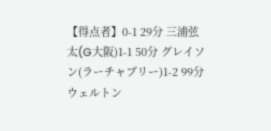【得点者】0-1 29分 三浦弦太(G大阪)1-1 50分 グレイソン(ラーチャブリー)1-2 99分 ウェルトン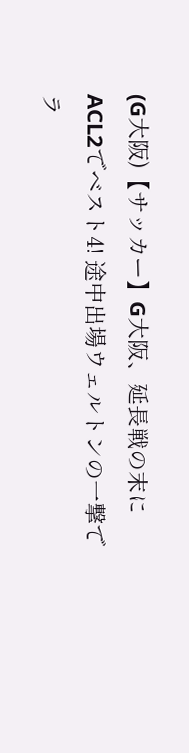(G大阪)【サッカー】G大阪、延長戦の末にACL2でベスト4! 途中出場ウェルトンの一撃でラ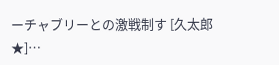ーチャブリーとの激戦制す [久太郎★]…